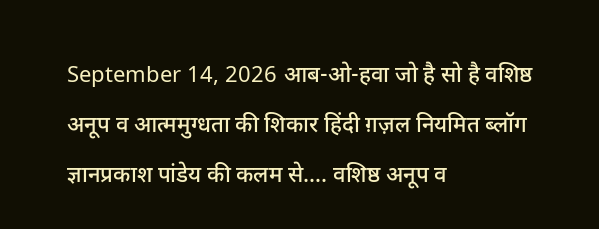September 14, 2026 आब-ओ-हवा जो है सो है वशिष्ठ अनूप व आत्ममुग्धता की शिकार हिंदी ग़ज़ल नियमित ब्लॉग ज्ञानप्रकाश पांडेय की कलम से…. वशिष्ठ अनूप व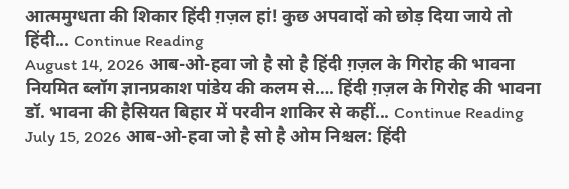आत्ममुग्धता की शिकार हिंदी ग़ज़ल हां! कुछ अपवादों को छोड़ दिया जाये तो हिंदी... Continue Reading
August 14, 2026 आब-ओ-हवा जो है सो है हिंदी ग़ज़ल के गिरोह की भावना नियमित ब्लॉग ज्ञानप्रकाश पांडेय की कलम से…. हिंदी ग़ज़ल के गिरोह की भावना डॉ. भावना की हैसियत बिहार में परवीन शाकिर से कहीं... Continue Reading
July 15, 2026 आब-ओ-हवा जो है सो है ओम निश्चल: हिंदी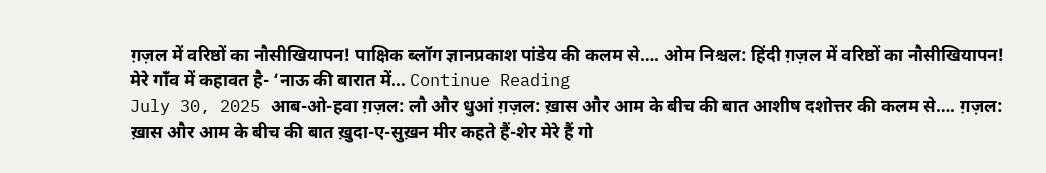ग़ज़ल में वरिष्ठों का नौसीखियापन! पाक्षिक ब्लॉग ज्ञानप्रकाश पांडेय की कलम से…. ओम निश्चल: हिंदी ग़ज़ल में वरिष्ठों का नौसीखियापन! मेरे गाँव में कहावत है- ‘नाऊ की बारात में... Continue Reading
July 30, 2025 आब-ओ-हवा ग़ज़ल: लौ और धुआं ग़ज़ल: ख़ास और आम के बीच की बात आशीष दशोत्तर की कलम से…. ग़ज़ल: ख़ास और आम के बीच की बात ख़ुदा-ए-सुख़न मीर कहते हैं-शेर मेरे हैं गो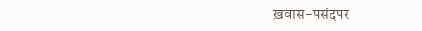ख़वास-पसंदपर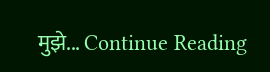मुझे... Continue Reading